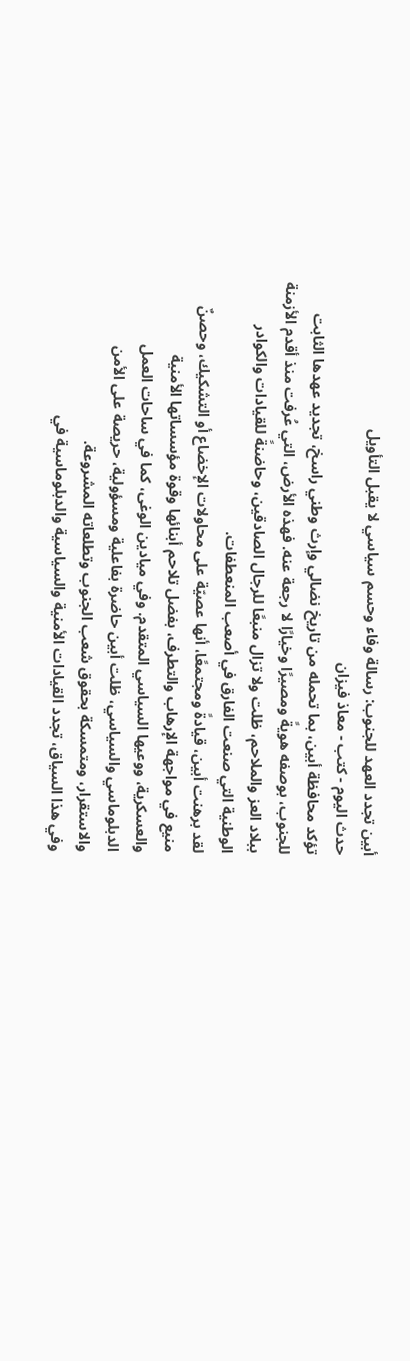أبين تجدد العهد للجنوب: رسالة وفاء وحسم سياسي لا يقبل التأويل
حدث اليوم - كتب - معاذ فيزان
تؤكد محافظة أبين، بما تحمله من تاريخ نضالي وإرث وطني راسخ، تجديد عهدها الثابت للجنوب، بوصفه هويةً ومصيرًا وخيارًا لا رجعة عنه. فهذه الأرض، التي عُرفت منذ أقدم الأزمنة ببلاد العز والملاحم، ظلت ولا تزال منبعًا للرجال الصادقين، وحاضنةً للقيادات والكوادر الوطنية التي صنعت الفارق في أصعب المنعطفات.
لقد برهنت أبين، قيادةً ومجتمعًا، أنها عصيّة على محاولات الإخضاع أو التشكيك، وحصنٌ منيع في مواجهة الإرهاب والتطرف، بفضل تلاحم أبنائها وقوة مؤسساتها الأمنية والعسكرية، ووعيها السياسي المتقدم. وفي ميادين الوغى، كما في ساحات العمل الدبلوماسي والسياسي، ظلت أبين حاضرة بفاعلية ومسؤولية، حريصة على الأمن والاستقرار، ومتمسكة بحقوق شعب الجنوب وتطلعاته المشروعة.
وفي هذا السياق، تجدد القيادات الأمنية والسياسية والدبلوماسية في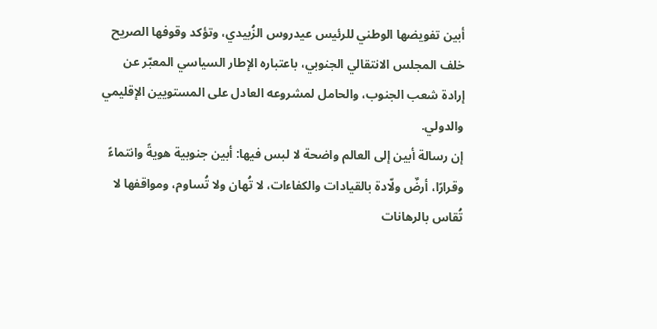أبين تفويضها الوطني للرئيس عيدروس الزُبيدي، وتؤكد وقوفها الصريح خلف المجلس الانتقالي الجنوبي، باعتباره الإطار السياسي المعبّر عن إرادة شعب الجنوب، والحامل لمشروعه العادل على المستويين الإقليمي والدولي.
إن رسالة أبين إلى العالم واضحة لا لبس فيها: أبين جنوبية هويةً وانتماءً وقرارًا، أرضٌ ولّادة بالقيادات والكفاءات، لا تُهان ولا تُساوم، ومواقفها لا تُقاس بالرهانات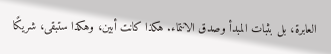العابرة، بل بثبات المبدأ وصدق الانتماء. هكذا كانت أبين، وهكذا ستبقى، شريكًا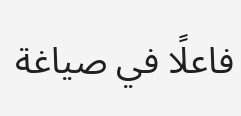فاعلًا في صياغة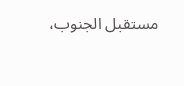مستقبل الجنوب،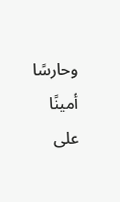وحارسًا أمينًا على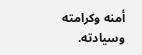أمنه وكرامته وسيادته.